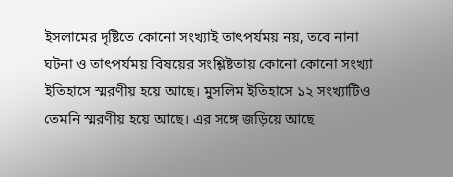ইসলামের দৃষ্টিতে কোনো সংখ্যাই তাৎপর্যময় নয়, তবে নানা ঘটনা ও তাৎপর্যময় বিষয়ের সংশ্লিষ্টতায় কোনো কোনো সংখ্যা ইতিহাসে স্মরণীয় হয়ে আছে। মুসলিম ইতিহাসে ১২ সংখ্যাটিও তেমনি স্মরণীয় হয়ে আছে। এর সঙ্গে জড়িয়ে আছে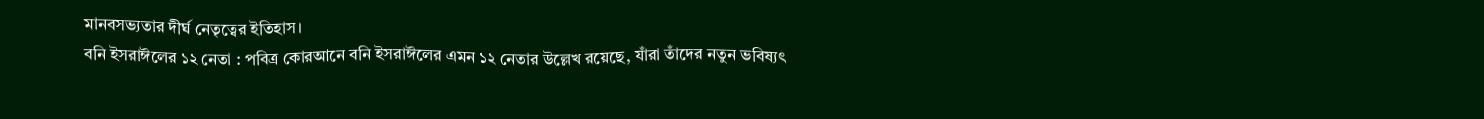মানবসভ্যতার দীর্ঘ নেতৃত্বের ইতিহাস।
বনি ইসরাঈলের ১২ নেতা : পবিত্র কোরআনে বনি ইসরাঈলের এমন ১২ নেতার উল্লেখ রয়েছে, যাঁরা তাঁদের নতুন ভবিষ্যৎ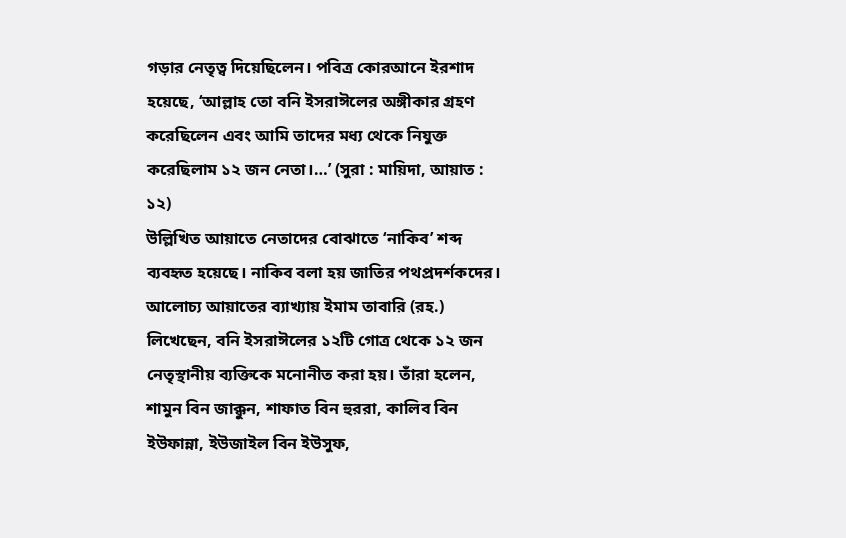গড়ার নেতৃত্ব দিয়েছিলেন। পবিত্র কোরআনে ইরশাদ হয়েছে, ‘আল্লাহ তো বনি ইসরাঈলের অঙ্গীকার গ্রহণ করেছিলেন এবং আমি তাদের মধ্য থেকে নিযুক্ত করেছিলাম ১২ জন নেতা।…’ (সুরা : মায়িদা, আয়াত : ১২)
উল্লিখিত আয়াতে নেতাদের বোঝাতে ‘নাকিব’ শব্দ ব্যবহৃত হয়েছে। নাকিব বলা হয় জাতির পথপ্রদর্শকদের। আলোচ্য আয়াতের ব্যাখ্যায় ইমাম তাবারি (রহ.) লিখেছেন, বনি ইসরাঈলের ১২টি গোত্র থেকে ১২ জন নেতৃস্থানীয় ব্যক্তিকে মনোনীত করা হয়। তাঁরা হলেন, শামুন বিন জাক্কুন, শাফাত বিন হুররা, কালিব বিন ইউফান্না, ইউজাইল বিন ইউসুফ,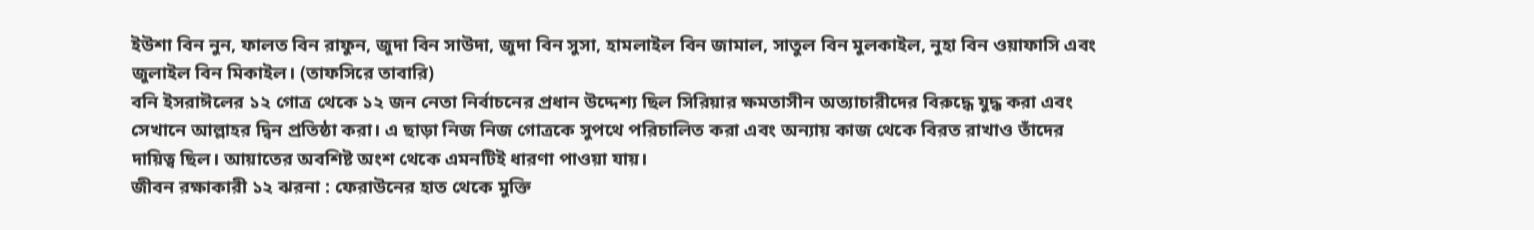ইউশা বিন নুন, ফালত বিন রাফুন, জুদা বিন সাউদা, জুদা বিন সুসা, হামলাইল বিন জামাল, সাতুল বিন মুলকাইল, নুহা বিন ওয়াফাসি এবং জুলাইল বিন মিকাইল। (তাফসিরে তাবারি)
বনি ইসরাঈলের ১২ গোত্র থেকে ১২ জন নেতা নির্বাচনের প্রধান উদ্দেশ্য ছিল সিরিয়ার ক্ষমতাসীন অত্যাচারীদের বিরুদ্ধে যুদ্ধ করা এবং সেখানে আল্লাহর দ্বিন প্রতিষ্ঠা করা। এ ছাড়া নিজ নিজ গোত্রকে সুপথে পরিচালিত করা এবং অন্যায় কাজ থেকে বিরত রাখাও তাঁদের দায়িত্ব ছিল। আয়াতের অবশিষ্ট অংশ থেকে এমনটিই ধারণা পাওয়া যায়।
জীবন রক্ষাকারী ১২ ঝরনা : ফেরাউনের হাত থেকে মুক্তি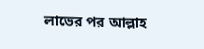লাভের পর আল্লাহ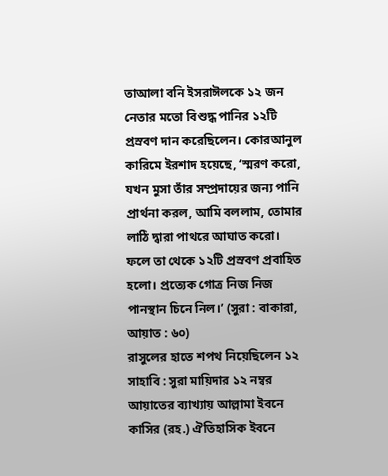তাআলা বনি ইসরাঈলকে ১২ জন নেতার মতো বিশুদ্ধ পানির ১২টি প্রস্রবণ দান করেছিলেন। কোরআনুল কারিমে ইরশাদ হয়েছে, ‘স্মরণ করো, যখন মুসা তাঁর সম্প্রদায়ের জন্য পানি প্রার্থনা করল, আমি বললাম, তোমার লাঠি দ্বারা পাথরে আঘাত করো। ফলে তা থেকে ১২টি প্রস্রবণ প্রবাহিত হলো। প্রত্যেক গোত্র নিজ নিজ পানস্থান চিনে নিল।’ (সুরা : বাকারা, আয়াত : ৬০)
রাসুলের হাতে শপথ নিয়েছিলেন ১২ সাহাবি : সুরা মায়িদার ১২ নম্বর আয়াতের ব্যাখ্যায় আল্লামা ইবনে কাসির (রহ.) ঐতিহাসিক ইবনে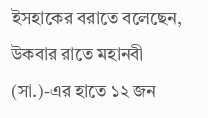ইসহাকের বরাতে বলেছেন, উকবার রাতে মহানবী (সা.)-এর হাতে ১২ জন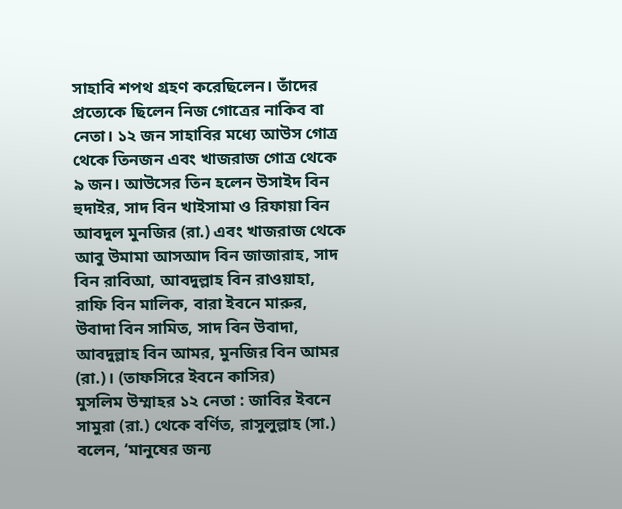সাহাবি শপথ গ্রহণ করেছিলেন। তাঁদের প্রত্যেকে ছিলেন নিজ গোত্রের নাকিব বা নেতা। ১২ জন সাহাবির মধ্যে আউস গোত্র থেকে তিনজন এবং খাজরাজ গোত্র থেকে ৯ জন। আউসের তিন হলেন উসাইদ বিন হুদাইর, সাদ বিন খাইসামা ও রিফায়া বিন আবদুল মুনজির (রা.) এবং খাজরাজ থেকে আবু উমামা আসআদ বিন জাজারাহ, সাদ বিন রাবিআ, আবদুল্লাহ বিন রাওয়াহা, রাফি বিন মালিক, বারা ইবনে মারুর, উবাদা বিন সামিত, সাদ বিন উবাদা, আবদুল্লাহ বিন আমর, মুনজির বিন আমর (রা.)। (তাফসিরে ইবনে কাসির)
মুসলিম উম্মাহর ১২ নেতা : জাবির ইবনে সামুরা (রা.) থেকে বর্ণিত, রাসুলুল্লাহ (সা.) বলেন, ‘মানুষের জন্য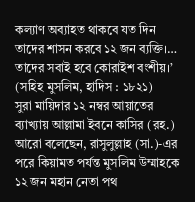কল্যাণ অব্যাহত থাকবে যত দিন তাদের শাসন করবে ১২ জন ব্যক্তি।… তাদের সবাই হবে কোরাইশ বংশীয়।’ (সহিহ মুসলিম, হাদিস : ১৮২১)
সুরা মায়িদার ১২ নম্বর আয়াতের ব্যাখ্যায় আল্লামা ইবনে কাসির (রহ.) আরো বলেছেন, রাসুলুল্লাহ (সা.)-এর পরে কিয়ামত পর্যন্ত মুসলিম উম্মাহকে ১২ জন মহান নেতা পথ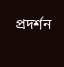প্রদর্শন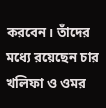করবেন। তাঁদের মধ্যে রয়েছেন চার খলিফা ও ওমর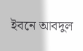ইবনে আবদুল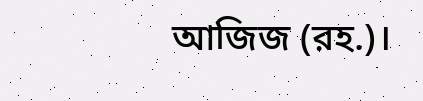আজিজ (রহ.)।